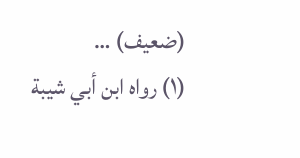(ضعيف) …
(١) رواه ابن أبي شيبة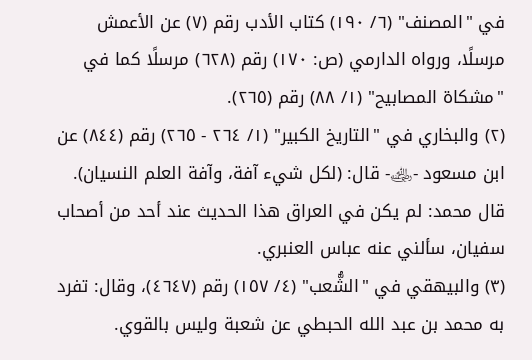في "المصنف" (٦/ ١٩٠) كتاب الأدب رقم (٧) عن الأعمش مرسلًا، ورواه الدارمي (ص: ١٧٠) رقم (٦٢٨) مرسلًا كما في "مشكاة المصابيح" (١/ ٨٨) رقم (٢٦٥).
(٢) والبخاري في "التاريخ الكبير" (١/ ٢٦٤ - ٢٦٥) رقم (٨٤٤) عن ابن مسعود -﵁- قال: (لكل شيء آفة، وآفة العلم النسيان). قال محمد: لم يكن في العراق هذا الحديث عند أحد من أصحاب سفيان، سألني عنه عباس العنبري.
(٣) والبيهقي في "الشُّعب" (٤/ ١٥٧) رقم (٤٦٤٧)، وقال: تفرد به محمد بن عبد الله الحبطي عن شعبة وليس بالقوي.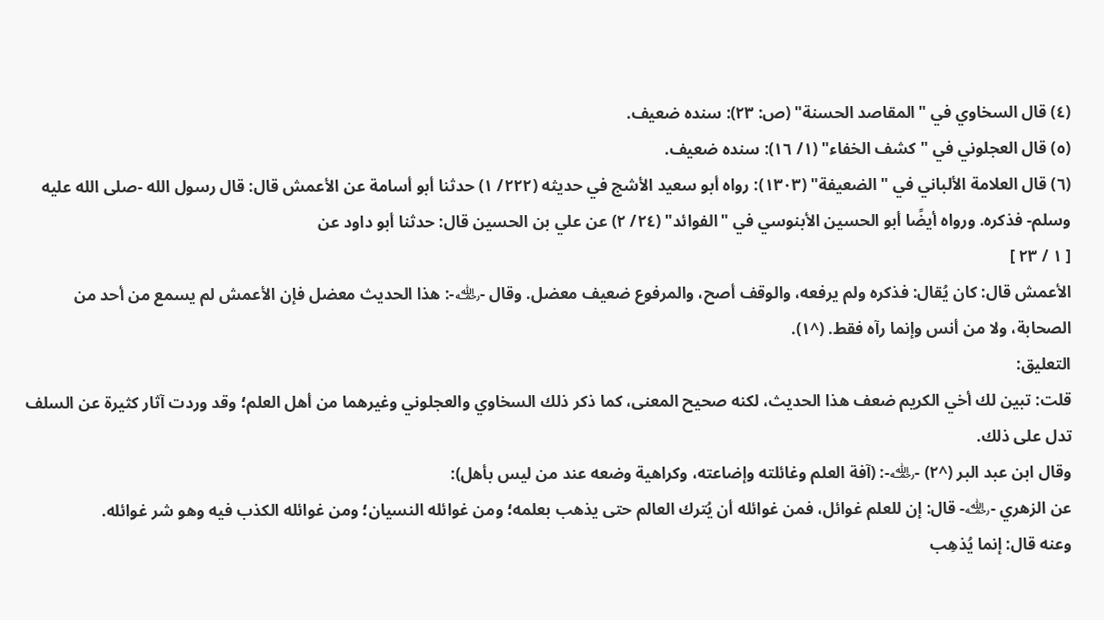(٤) قال السخاوي في "المقاصد الحسنة" (ص: ٢٣): سنده ضعيف.
(٥) قال العجلوني في "كشف الخفاء" (١/ ١٦): سنده ضعيف.
(٦) قال العلامة الألباني في "الضعيفة" (١٣٠٣): رواه أبو سعيد الأشج في حديثه (٢٢٢/ ١) حدثنا أبو أسامة عن الأعمش قال: قال رسول الله -صلى الله عليه وسلم- فذكره. ورواه أيضًا أبو الحسين الأبنوسي في "الفوائد" (٢٤/ ٢) عن علي بن الحسين قال: حدثنا أبو داود عن
[ ١ / ٢٣ ]
الأعمش قال: كان يُقال: فذكره ولم يرفعه، والوقف أصح، والمرفوع ضعيف معضل. وقال -﵀-: هذا الحديث معضل فإن الأعمش لم يسمع من أحد من الصحابة، ولا من أنس وإنما رآه فقط. (^١).
التعليق:
قلت: تبين لك أخي الكريم ضعف هذا الحديث، لكنه صحيح المعنى، كما ذكر ذلك السخاوي والعجلوني وغيرهما من أهل العلم؛ وقد وردت آثار كثيرة عن السلف تدل على ذلك.
وقال ابن عبد البر (^٢) -﵀-: (آفة العلم وغائلته وإضاعته، وكراهية وضعه عند من ليس بأهل):
عن الزهري -﵀- قال: إن للعلم غوائل، فمن غوائله أن يُترك العالم حتى يذهب بعلمه؛ ومن غوائله النسيان؛ ومن غوائله الكذب فيه وهو شر غوائله.
وعنه قال: إنما يُذهِب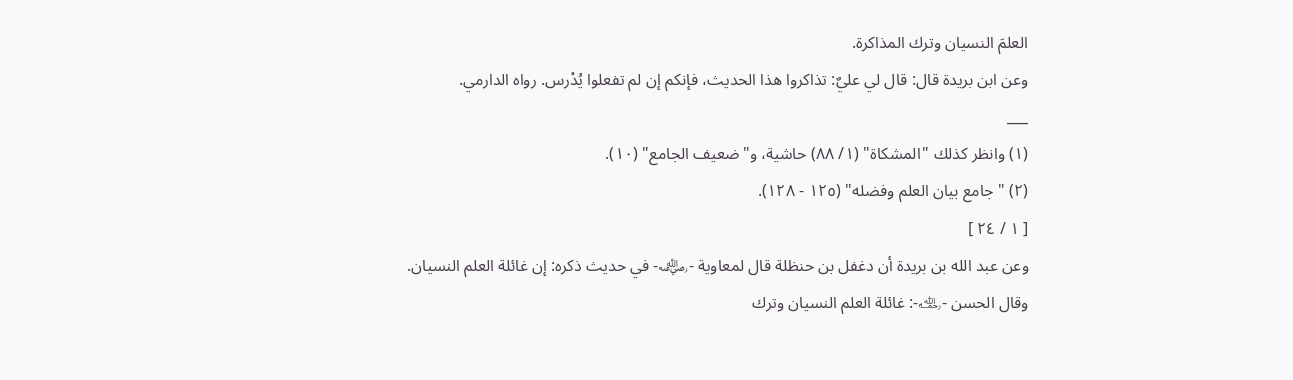العلمَ النسيان وترك المذاكرة.
وعن ابن بريدة قال: قال لي عليٌ: تذاكروا هذا الحديث، فإنكم إن لم تفعلوا يُدْرس. رواه الدارمي.
___
(١) وانظر كذلك "المشكاة" (١/ ٨٨) حاشية، و"ضعيف الجامع" (١٠).
(٢) "جامع بيان العلم وفضله" (١٢٥ - ١٢٨).
[ ١ / ٢٤ ]
وعن عبد الله بن بريدة أن دغفل بن حنظلة قال لمعاوية -﵁- في حديث ذكره: إن غائلة العلم النسيان.
وقال الحسن -﵀-: غائلة العلم النسيان وترك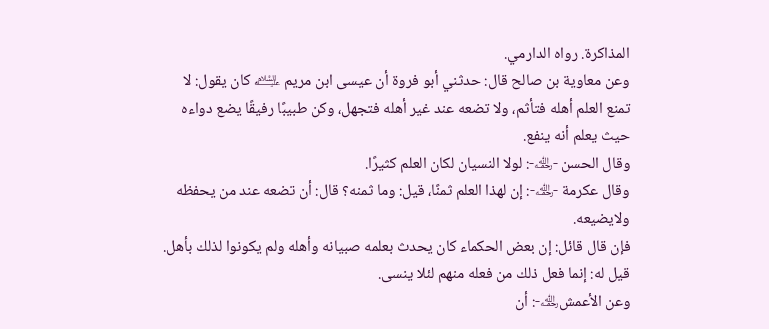المذاكرة. رواه الدارمي.
وعن معاوية بن صالح قال: حدثني أبو فروة أن عيسى ابن مريم ﵇ كان يقول: لا تمنع العلم أهله فتأثم، ولا تضعه عند غير أهله فتجهل، وكن طبيبًا رفيقًا يضع دواءه حيث يعلم أنه ينفع.
وقال الحسن -﵀-: لولا النسيان لكان العلم كثيرًا.
وقال عكرمة -﵀-: إن لهذا العلم ثمنًا، قيل: وما ثمنه؟ قال: أن تضعه عند من يحفظه ولايضيعه.
فإن قال قائل: إن بعض الحكماء كان يحدث بعلمه صبيانه وأهله ولم يكونوا لذلك بأهل. قيل له: إنما فعل ذلك من فعله منهم لئلا ينسى.
وعن الأعمش﵀-: أن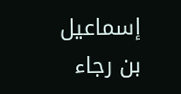إسماعيل بن رجاء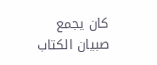كان يجمع صبيان الكتاب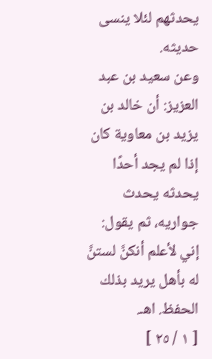يحدثهم لئلا ينسى حديثه.
وعن سعيد بن عبد العزيز: أن خالد بن يزيد بن معاوية كان إذا لم يجد أحدًا يحدثه يحدث جواريه، ثم يقول: إني لأعلم أنكنَّ لستنَّ له بأهل يريد بذلك الحفظ. اهـ.
[ ١ / ٢٥ ]